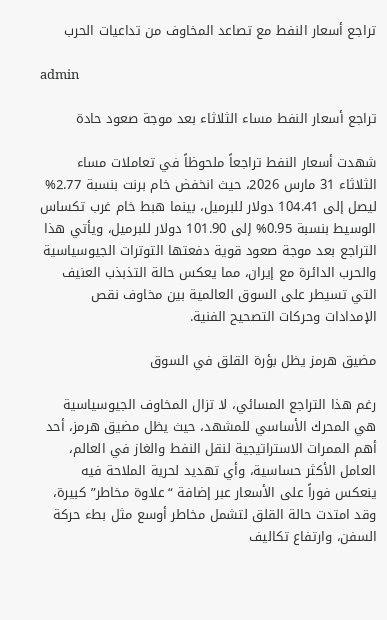تراجع أسعار النفط مع تصاعد المخاوف من تداعيات الحرب

admin

تراجع أسعار النفط مساء الثلاثاء بعد موجة صعود حادة

شهدت أسعار النفط تراجعاً ملحوظاً في تعاملات مساء الثلاثاء 31 مارس 2026، حيث انخفض خام برنت بنسبة 2.77% ليصل إلى 104.41 دولار للبرميل، بينما هبط خام غرب تكساس الوسيط بنسبة 0.95% إلى 101.90 دولار للبرميل، ويأتي هذا التراجع بعد موجة صعود قوية دفعتها التوترات الجيوسياسية والحرب الدائرة مع إيران، مما يعكس حالة التذبذب العنيف التي تسيطر على السوق العالمية بين مخاوف نقص الإمدادات وحركات التصحيح الفنية.

مضيق هرمز يظل بؤرة القلق في السوق

رغم هذا التراجع المسائي، لا تزال المخاوف الجيوسياسية هي المحرك الأساسي للمشهد، حيث يظل مضيق هرمز، أحد أهم الممرات الاستراتيجية لنقل النفط والغاز في العالم، العامل الأكثر حساسية، وأي تهديد لحرية الملاحة فيه ينعكس فوراً على الأسعار عبر إضافة “علاوة مخاطر” كبيرة، وقد امتدت حالة القلق لتشمل مخاطر أوسع مثل بطء حركة السفن، وارتفاع تكاليف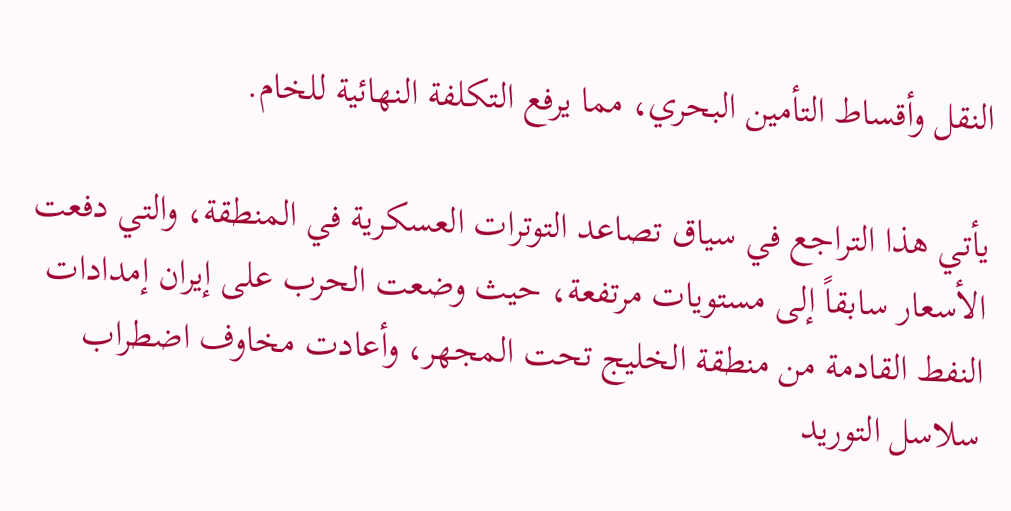النقل وأقساط التأمين البحري، مما يرفع التكلفة النهائية للخام.

يأتي هذا التراجع في سياق تصاعد التوترات العسكرية في المنطقة، والتي دفعت الأسعار سابقاً إلى مستويات مرتفعة، حيث وضعت الحرب على إيران إمدادات النفط القادمة من منطقة الخليج تحت المجهر، وأعادت مخاوف اضطراب سلاسل التوريد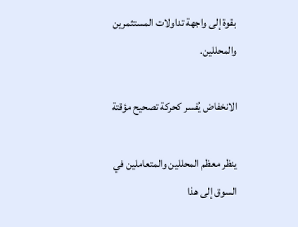بقوة إلى واجهة تداولات المستثمرين والمحللين.

الانخفاض يُفسر كحركة تصحيح مؤقتة

ينظر معظم المحللين والمتعاملين في السوق إلى هذا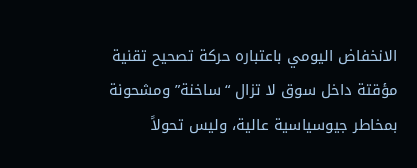الانخفاض اليومي باعتباره حركة تصحيح تقنية مؤقتة داخل سوق لا تزال “ساخنة” ومشحونة بمخاطر جيوسياسية عالية، وليس تحولاً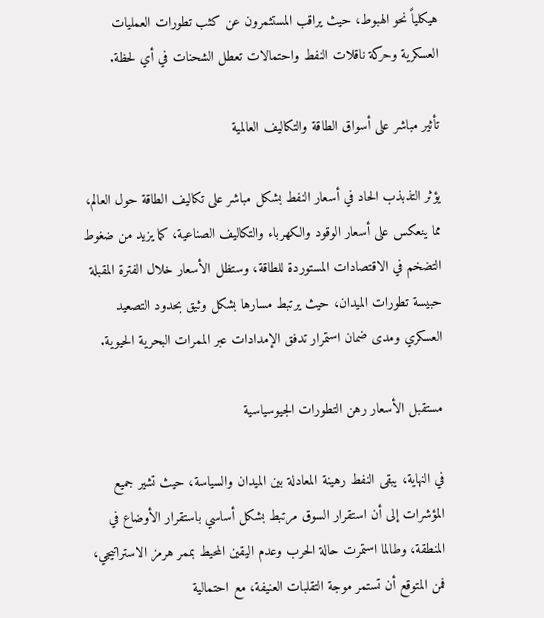هيكلياً نحو الهبوط، حيث يراقب المستثمرون عن كثب تطورات العمليات العسكرية وحركة ناقلات النفط واحتمالات تعطل الشحنات في أي لحظة.

تأثير مباشر على أسواق الطاقة والتكاليف العالمية

يؤثر التذبذب الحاد في أسعار النفط بشكل مباشر على تكاليف الطاقة حول العالم، مما ينعكس على أسعار الوقود والكهرباء والتكاليف الصناعية، كما يزيد من ضغوط التضخم في الاقتصادات المستوردة للطاقة، وستظل الأسعار خلال الفترة المقبلة حبيسة تطورات الميدان، حيث يرتبط مسارها بشكل وثيق بحدود التصعيد العسكري ومدى ضمان استمرار تدفق الإمدادات عبر الممرات البحرية الحيوية.

مستقبل الأسعار رهن التطورات الجيوسياسية

في النهاية، يبقى النفط رهينة المعادلة بين الميدان والسياسة، حيث تشير جميع المؤشرات إلى أن استقرار السوق مرتبط بشكل أساسي باستقرار الأوضاع في المنطقة، وطالما استمرت حالة الحرب وعدم اليقين المحيط بممر هرمز الاستراتيجي، فمن المتوقع أن تستمر موجة التقلبات العنيفة، مع احتمالية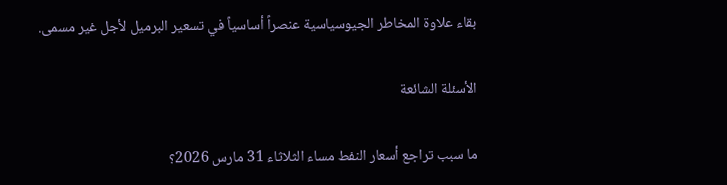بقاء علاوة المخاطر الجيوسياسية عنصراً أساسياً في تسعير البرميل لأجل غير مسمى.

الأسئلة الشائعة

ما سبب تراجع أسعار النفط مساء الثلاثاء 31 مارس 2026؟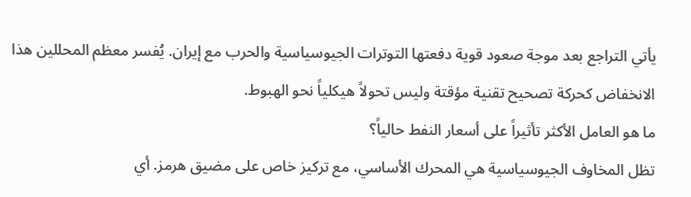يأتي التراجع بعد موجة صعود قوية دفعتها التوترات الجيوسياسية والحرب مع إيران. يُفسر معظم المحللين هذا الانخفاض كحركة تصحيح تقنية مؤقتة وليس تحولاً هيكلياً نحو الهبوط.
ما هو العامل الأكثر تأثيراً على أسعار النفط حالياً؟
تظل المخاوف الجيوسياسية هي المحرك الأساسي، مع تركيز خاص على مضيق هرمز. أي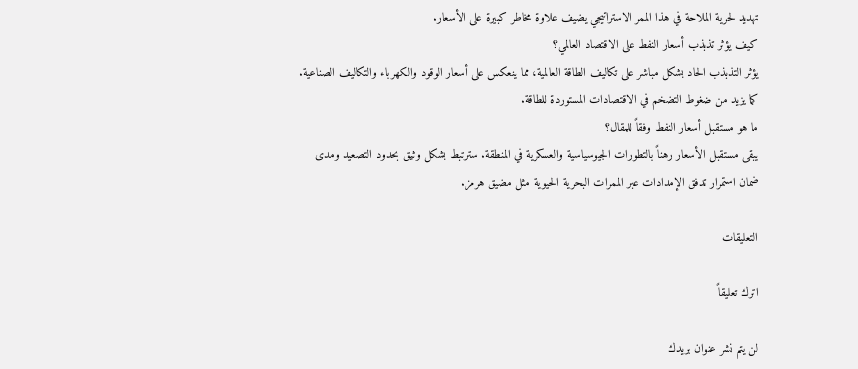تهديد لحرية الملاحة في هذا الممر الاستراتيجي يضيف علاوة مخاطر كبيرة على الأسعار.
كيف يؤثر تذبذب أسعار النفط على الاقتصاد العالمي؟
يؤثر التذبذب الحاد بشكل مباشر على تكاليف الطاقة العالمية، مما ينعكس على أسعار الوقود والكهرباء والتكاليف الصناعية. كما يزيد من ضغوط التضخم في الاقتصادات المستوردة للطاقة.
ما هو مستقبل أسعار النفط وفقاً للمقال؟
يبقى مستقبل الأسعار رهناً بالتطورات الجيوسياسية والعسكرية في المنطقة. سترتبط بشكل وثيق بحدود التصعيد ومدى ضمان استمرار تدفق الإمدادات عبر الممرات البحرية الحيوية مثل مضيق هرمز.

التعليقات

اترك تعليقاً

لن يتم نشر عنوان بريدك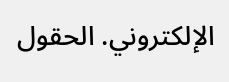الإلكتروني. الحقول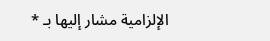الإلزامية مشار إليها بـ *